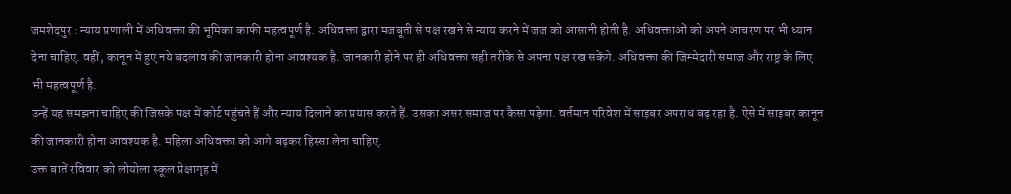जमशेदपुर : न्याय प्रणाली में अधिवक्ता की भूमिका काफी महत्वपूर्ण है. अधिवक्ता द्वारा मजबूती से पक्ष रखने से न्याय करने में जज को आसानी होती है. अधिवक्ताओं को अपने आचरण पर भी ध्यान देना चाहिए. वहीं, कानून में हुए नये बदलाव की जानकारी होना आवश्यक है. जानकारी होने पर ही अधिवक्ता सही तरीके से अपना पक्ष रख सकेंगे. अधिवक्ता की जिम्मेदारी समाज और राष्ट्र के लिए भी महत्वपूर्ण है.
उन्हें यह समझना चाहिए की जिसके पक्ष में कोर्ट पहुंचते हैं और न्याय दिलाने का प्रयास करते हैं. उसका असर समाज पर कैसा पड़ेगा. वर्तमान परिवेश में साइबर अपराध बढ़ रहा है. ऐसे में साइबर कानून की जानकारी होना आवश्यक है. महिला अधिवक्ता को आगे बढ़कर हिस्सा लेना चाहिए.
उक्त बातें रविवार को लोयोला स्कूल प्रेक्षागृह में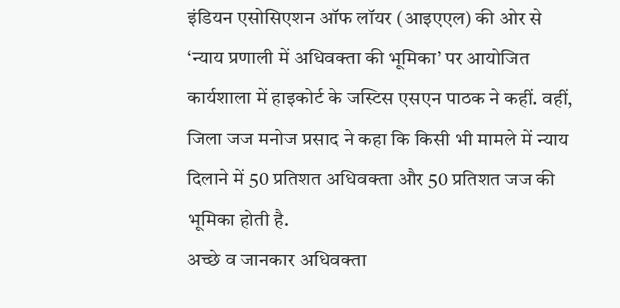इंडियन एसोसिएशन ऑफ लॉयर (आइएएल) की ओर से ‘न्याय प्रणाली में अधिवक्ता की भूमिका’ पर आयोजित कार्यशाला में हाइकोर्ट के जस्टिस एसएन पाठक ने कहीं. वहीं, जिला जज मनोज प्रसाद ने कहा कि किसी भी मामले में न्याय दिलाने में 50 प्रतिशत अधिवक्ता और 50 प्रतिशत जज की भूमिका होती है.
अच्छे व जानकार अधिवक्ता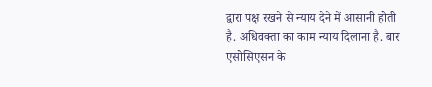द्वारा पक्ष रखने से न्याय देने में आसानी होती है. अधिवक्ता का काम न्याय दिलाना है. बार एसोसिएसन के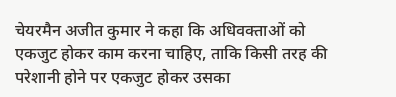चेयरमैन अजीत कुमार ने कहा कि अधिवक्ताओं को एकजुट होकर काम करना चाहिए, ताकि किसी तरह की परेशानी होने पर एकजुट होकर उसका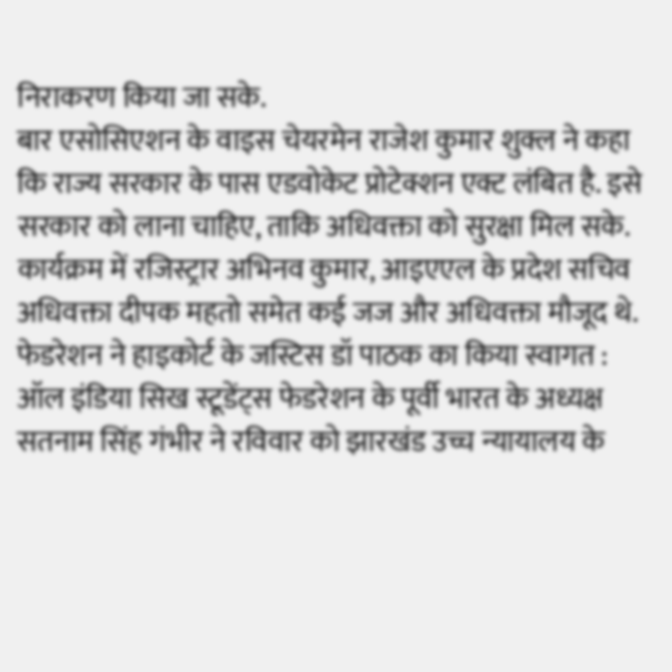निराकरण किया जा सके.
बार एसोसिएशन के वाइस चेयरमेन राजेश कुमार शुक्ल ने कहा कि राज्य सरकार के पास एडवोकेट प्रोटेक्शन एक्ट लंबित है. इसे सरकार को लाना चाहिए, ताकि अधिवक्ता को सुरक्षा मिल सके. कार्यक्रम में रजिस्ट्रार अभिनव कुमार, आइएएल के प्रदेश सचिव अधिवक्ता दीपक महतो समेत कई जज और अधिवक्ता मौजूद थे.
फेडरेशन ने हाइकोर्ट के जस्टिस डॉ पाठक का किया स्वागत : ऑल इंडिया सिख स्टूडेंट्स फेडरेशन के पूर्वी भारत के अध्यक्ष सतनाम सिंह गंभीर ने रविवार को झारखंड उच्च न्यायालय के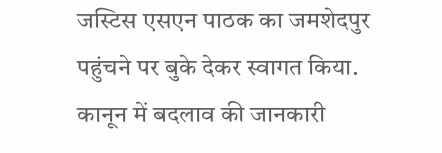जस्टिस एसएन पाठक का जमशेदपुर पहुंचने पर बुके देकर स्वागत किया.
कानून में बदलाव की जानकारी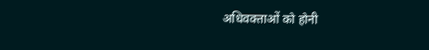अधिवक्ताओं को होनी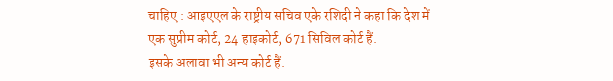चाहिए : आइएएल के राष्ट्रीय सचिव एके रशिदी ने कहा कि देश में एक सुप्रीम कोर्ट, 24 हाइकोर्ट, 671 सिविल कोर्ट हैं.
इसके अलावा भी अन्य कोर्ट हैं.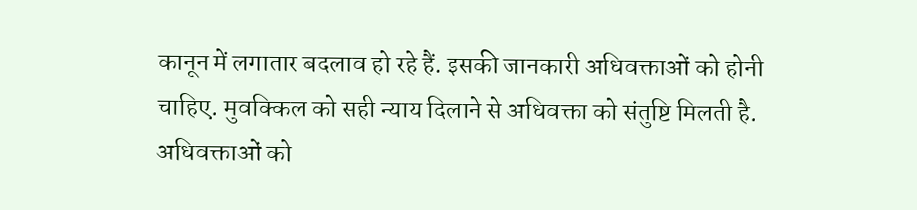कानून में लगातार बदलाव हो रहे हैं. इसकी जानकारी अधिवक्ताओं को होनी चाहिए. मुवक्किल को सही न्याय दिलाने से अधिवक्ता को संतुष्टि मिलती है. अधिवक्ताओं को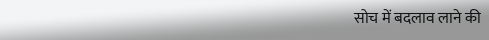सोच में बदलाव लाने की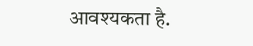आवश्यकता है.